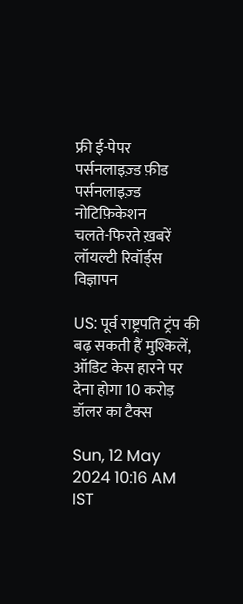फ्री ई-पेपर
पर्सनलाइज़्ड फ़ीड
पर्सनलाइज़्ड नोटिफ़िकेशन
चलते-फिरते ख़बरें
लॉयल्टी रिवॉर्ड्स
विज्ञापन

US: पूर्व राष्ट्रपति ट्रंप की बढ़ सकती हैं मुश्किलें, ऑडिट केस हारने पर देना होगा 10 करोड़ डॉलर का टैक्स

Sun, 12 May 2024 10:16 AM IST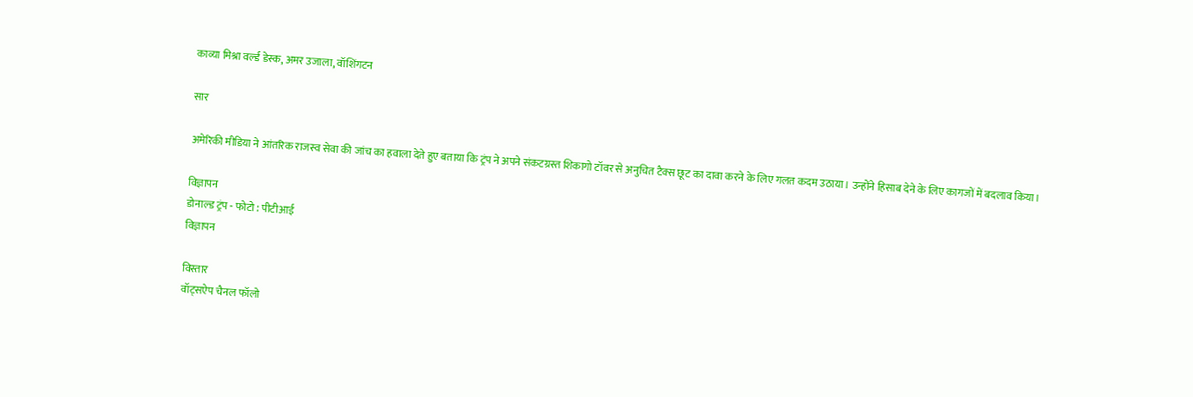काव्या मिश्रा वर्ल्ड डेस्क, अमर उजाला, वॉशिंगटन

सार

अमेरिकी मीडिया ने आंतरिक राजस्व सेवा की जांच का हवाला देते हुए बताया कि ट्रंप ने अपने संकटग्रस्त शिकागो टॉवर से अनुचित टैक्स छूट का दावा करने के लिए गलत कदम उठाया। उन्होंने हिसाब देने के लिए कागजों में बदलाव किया।

विज्ञापन
डोनाल्ड ट्रंप - फोटो : पीटीआई
विज्ञापन

विस्तार
वॉट्सऐप चैनल फॉलो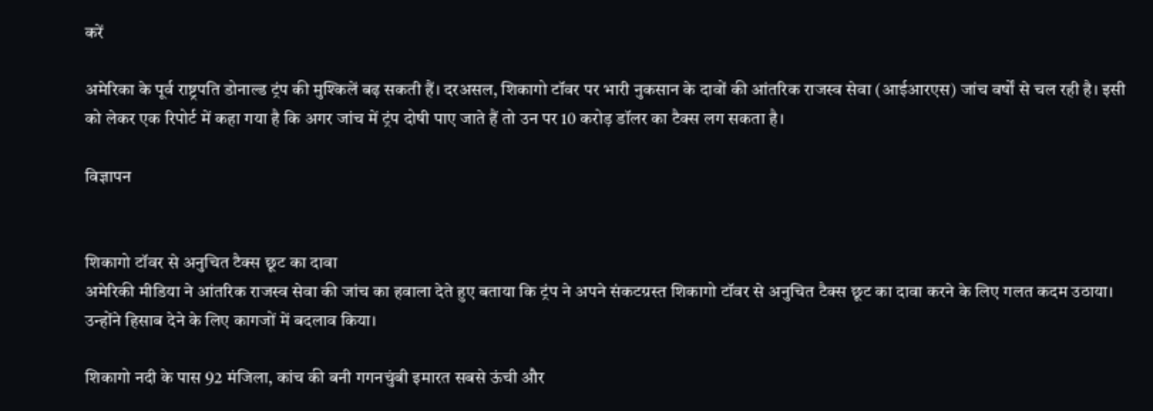करें

अमेरिका के पूर्व राष्ट्रपति डोनाल्ड ट्रंप की मुश्किलें बढ़ सकती हैं। दरअसल, शिकागो टॉवर पर भारी नुकसान के दावों की आंतरिक राजस्व सेवा (आईआरएस) जांच वर्षों से चल रही है। इसी को लेकर एक रिपोर्ट में कहा गया है कि अगर जांच में ट्रंप दोषी पाए जाते हैं तो उन पर 10 करोड़ डॉलर का टैक्स लग सकता है।

विज्ञापन


शिकागो टॉवर से अनुचित टैक्स छूट का दावा
अमेरिकी मीडिया ने आंतरिक राजस्व सेवा की जांच का हवाला देते हुए बताया कि ट्रंप ने अपने संकटग्रस्त शिकागो टॉवर से अनुचित टैक्स छूट का दावा करने के लिए गलत कदम उठाया। उन्होंने हिसाब देने के लिए कागजों में बदलाव किया।

शिकागो नदी के पास 92 मंजिला, कांच की बनी गगनचुंबी इमारत सबसे ऊंची और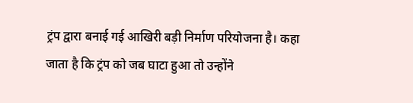ट्रंप द्वारा बनाई गई आखिरी बड़ी निर्माण परियोजना है। कहा जाता है कि ट्रंप को जब घाटा हुआ तो उन्होंने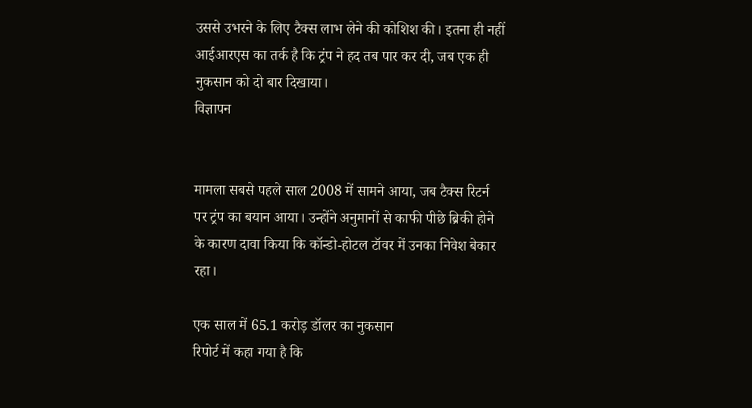उससे उभरने के लिए टैक्स लाभ लेने की कोशिश की। इतना ही नहीं आईआरएस का तर्क है कि ट्रंप ने हद तब पार कर दी, जब एक ही नुकसान को दो बार दिखाया।
विज्ञापन


मामला सबसे पहले साल 2008 में सामने आया, जब टैक्स रिटर्न पर ट्रंप का बयान आया। उन्होंने अनुमानों से काफी पीछे ब्रिकी होने के कारण दावा किया कि कॉन्डो-होटल टॉवर में उनका निवेश बेकार रहा।

एक साल में 65.1 करोड़ डॉलर का नुकसान
रिपोर्ट में कहा गया है कि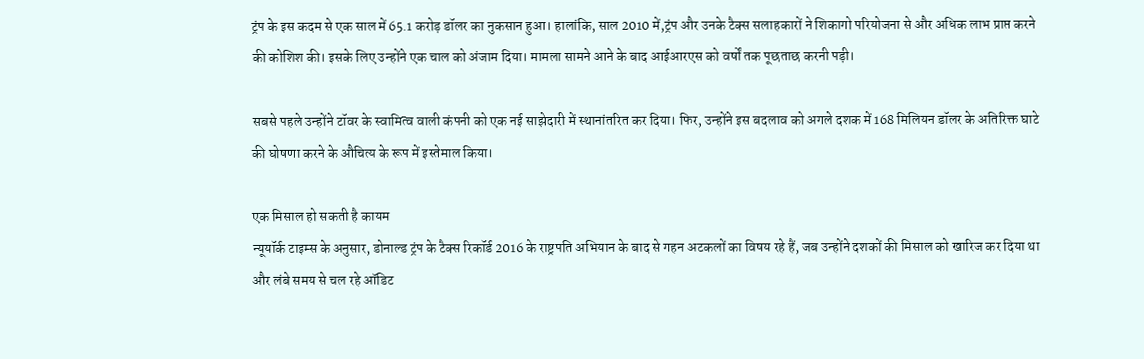ट्रंप के इस कदम से एक साल में 65.1 करोड़ डॉलर का नुकसान हुआ। हालांकि, साल 2010 में,ट्रंप और उनके टैक्स सलाहकारों ने शिकागो परियोजना से और अधिक लाभ प्राप्त करने की कोशिश की। इसके लिए उन्होंने एक चाल को अंजाम दिया। मामला सामने आने के बाद आईआरएस को वर्षों तक पूछताछ करनी पड़ी।

सबसे पहले उन्होंने टॉवर के स्वामित्व वाली कंपनी को एक नई साझेदारी में स्थानांतरित कर दिया। फिर, उन्होंने इस बदलाव को अगले दशक में 168 मिलियन डॉलर के अतिरिक्त घाटे की घोषणा करने के औचित्य के रूप में इस्तेमाल किया।

एक मिसाल हो सकती है कायम
न्यूयॉर्क टाइम्स के अनुसार, डोनाल्ड ट्रंप के टैक्स रिकॉर्ड 2016 के राष्ट्रपति अभियान के बाद से गहन अटकलों का विषय रहे हैं, जब उन्होंने दशकों की मिसाल को खारिज कर दिया था और लंबे समय से चल रहे ऑडिट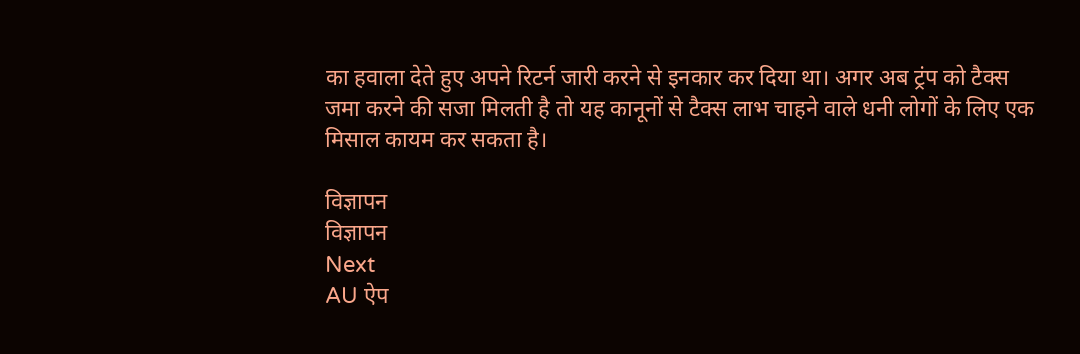का हवाला देते हुए अपने रिटर्न जारी करने से इनकार कर दिया था। अगर अब ट्रंप को टैक्स जमा करने की सजा मिलती है तो यह कानूनों से टैक्स लाभ चाहने वाले धनी लोगों के लिए एक मिसाल कायम कर सकता है।

विज्ञापन
विज्ञापन
Next
AU ऐप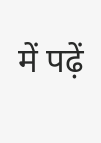में पढ़ें